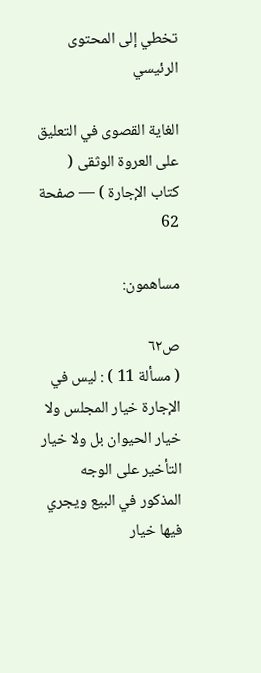تخطي إلى المحتوى الرئيسي

الغاية القصوى في التعليق على العروة الوثقى ( كتاب الإجارة ) — صفحة 62

مساهمون:

ص٦٢
( مسألة 11 ) : ليس في الإجارة خيار المجلس ولا خيار الحيوان بل ولا خيار التأخير على الوجه المذكور في البيع ويجري فيها خيار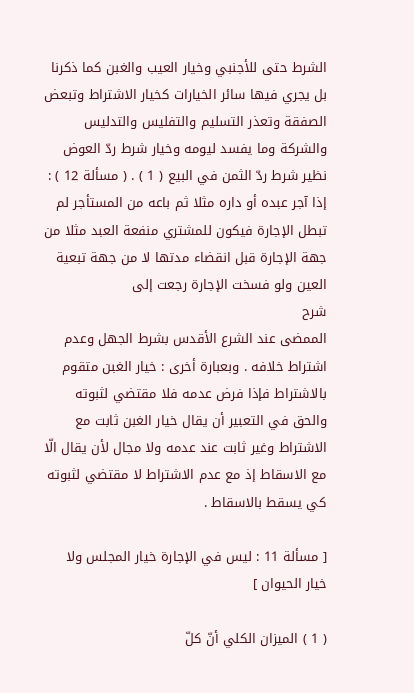الشرط حتى للأجنبي وخيار العيب والغبن كما ذكرنا بل يجري فيها سائر الخيارات كخيار الاشتراط وتبعض الصفقة وتعذر التسليم والتفليس والتدليس والشركة وما يفسد ليومه وخيار شرط ردّ العوض نظير شرط ردّ الثمن في البيع ( 1 ) . ( مسألة 12 ) : إذا آجر عبده أو داره مثلا ثم باعه من المستأجر لم تبطل الإجارة فيكون للمشتري منفعة العبد مثلا من جهة الإجارة قبل انقضاء مدتها لا من جهة تبعية العين ولو فسخت الإجارة رجعت إلى
شرح
الممضى عند الشرع الأقدس بشرط الجهل وعدم اشتراط خلافه . وبعبارة أخرى : خيار الغبن متقوم بالاشتراط فإذا فرض عدمه فلا مقتضي لثبوته والحق في التعبير أن يقال خيار الغبن ثابت مع الاشتراط وغير ثابت عند عدمه ولا مجال لأن يقال الّا مع الاسقاط إذ مع عدم الاشتراط لا مقتضي لثبوته كي يسقط بالاسقاط .

[ مسألة 11 : ليس في الإجارة خيار المجلس ولا خيار الحيوان ]

( 1 ) الميزان الكلي أنّ كلّ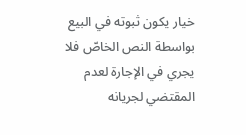خيار يكون ثبوته في البيع بواسطة النص الخاصّ فلا يجري في الإجارة لعدم المقتضي لجريانه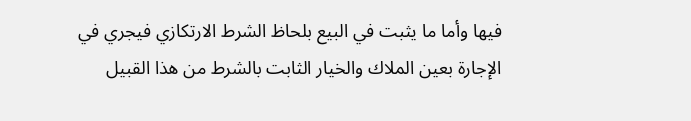فيها وأما ما يثبت في البيع بلحاظ الشرط الارتكازي فيجري في الإجارة بعين الملاك والخيار الثابت بالشرط من هذا القبيل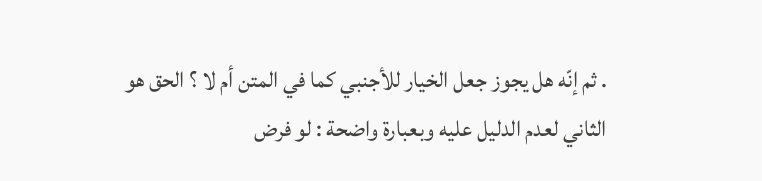. ثم إنّه هل يجوز جعل الخيار للأجنبي كما في المتن أم لا ؟ الحق هو الثاني لعدم الدليل عليه وبعبارة واضحة : لو فرض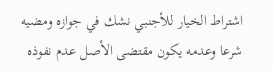اشتراط الخيار للأجنبي نشك في جوازه ومضيه شرعا وعدمه يكون مقتضى الأصل عدم نفوذه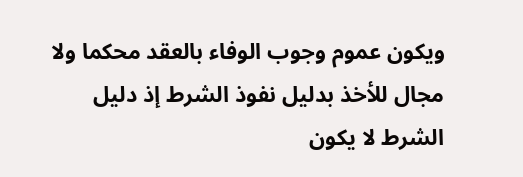ويكون عموم وجوب الوفاء بالعقد محكما ولا مجال للأخذ بدليل نفوذ الشرط إذ دليل الشرط لا يكون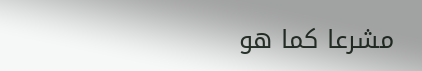مشرعا كما هو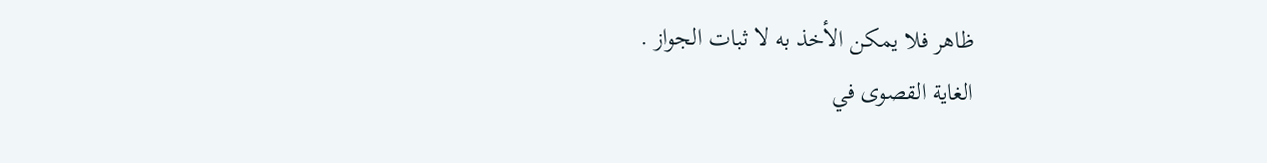ظاهر فلا يمكن الأخذ به لا ثبات الجواز .
الغاية القصوى في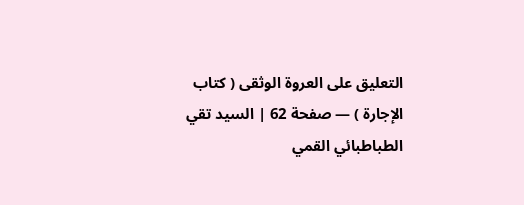التعليق على العروة الوثقى ( كتاب الإجارة ) — صفحة 62 | السيد تقي الطباطبائي القمي